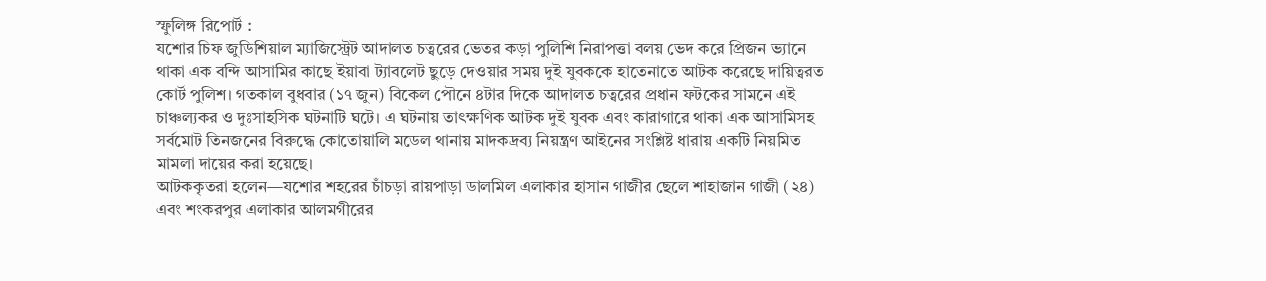স্ফুলিঙ্গ রিপোর্ট :
যশোর চিফ জুডিশিয়াল ম্যাজিস্ট্রেট আদালত চত্বরের ভেতর কড়া পুলিশি নিরাপত্তা বলয় ভেদ করে প্রিজন ভ্যানে থাকা এক বন্দি আসামির কাছে ইয়াবা ট্যাবলেট ছুড়ে দেওয়ার সময় দুই যুবককে হাতেনাতে আটক করেছে দায়িত্বরত কোর্ট পুলিশ। গতকাল বুধবার (১৭ জুন) বিকেল পৌনে ৪টার দিকে আদালত চত্বরের প্রধান ফটকের সামনে এই চাঞ্চল্যকর ও দুঃসাহসিক ঘটনাটি ঘটে। এ ঘটনায় তাৎক্ষণিক আটক দুই যুবক এবং কারাগারে থাকা এক আসামিসহ সর্বমোট তিনজনের বিরুদ্ধে কোতোয়ালি মডেল থানায় মাদকদ্রব্য নিয়ন্ত্রণ আইনের সংশ্লিষ্ট ধারায় একটি নিয়মিত মামলা দায়ের করা হয়েছে।
আটককৃতরা হলেন—যশোর শহরের চাঁচড়া রায়পাড়া ডালমিল এলাকার হাসান গাজীর ছেলে শাহাজান গাজী (২৪) এবং শংকরপুর এলাকার আলমগীরের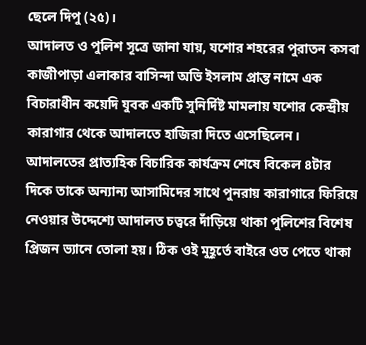ছেলে দিপু (২৫)।
আদালত ও পুলিশ সূত্রে জানা যায়, যশোর শহরের পুরাতন কসবা কাজীপাড়া এলাকার বাসিন্দা অভি ইসলাম প্রান্ত নামে এক বিচারাধীন কয়েদি যুবক একটি সুনির্দিষ্ট মামলায় যশোর কেন্দ্রীয় কারাগার থেকে আদালতে হাজিরা দিতে এসেছিলেন। আদালতের প্রাত্যহিক বিচারিক কার্যক্রম শেষে বিকেল ৪টার দিকে তাকে অন্যান্য আসামিদের সাথে পুনরায় কারাগারে ফিরিয়ে নেওয়ার উদ্দেশ্যে আদালত চত্বরে দাঁড়িয়ে থাকা পুলিশের বিশেষ প্রিজন ভ্যানে তোলা হয়। ঠিক ওই মুহূর্তে বাইরে ওত পেতে থাকা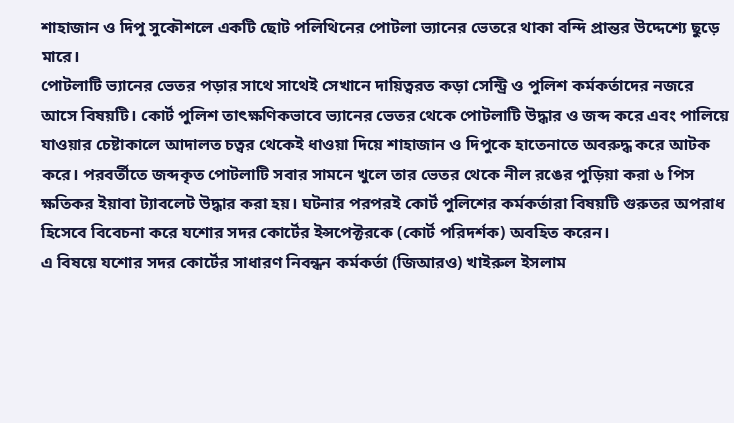শাহাজান ও দিপু সুকৌশলে একটি ছোট পলিথিনের পোটলা ভ্যানের ভেতরে থাকা বন্দি প্রান্তর উদ্দেশ্যে ছুড়ে মারে।
পোটলাটি ভ্যানের ভেতর পড়ার সাথে সাথেই সেখানে দায়িত্বরত কড়া সেন্ট্রি ও পুলিশ কর্মকর্তাদের নজরে আসে বিষয়টি। কোর্ট পুলিশ তাৎক্ষণিকভাবে ভ্যানের ভেতর থেকে পোটলাটি উদ্ধার ও জব্দ করে এবং পালিয়ে যাওয়ার চেষ্টাকালে আদালত চত্বর থেকেই ধাওয়া দিয়ে শাহাজান ও দিপুকে হাতেনাতে অবরুদ্ধ করে আটক করে। পরবর্তীতে জব্দকৃত পোটলাটি সবার সামনে খুলে তার ভেতর থেকে নীল রঙের পুড়িয়া করা ৬ পিস ক্ষতিকর ইয়াবা ট্যাবলেট উদ্ধার করা হয়। ঘটনার পরপরই কোর্ট পুলিশের কর্মকর্তারা বিষয়টি গুরুতর অপরাধ হিসেবে বিবেচনা করে যশোর সদর কোর্টের ইন্সপেক্টরকে (কোর্ট পরিদর্শক) অবহিত করেন।
এ বিষয়ে যশোর সদর কোর্টের সাধারণ নিবন্ধন কর্মকর্তা (জিআরও) খাইরুল ইসলাম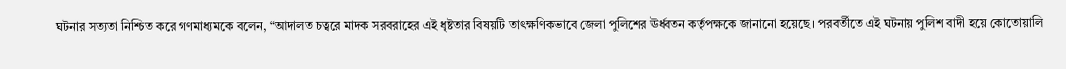ঘটনার সত্যতা নিশ্চিত করে গণমাধ্যমকে বলেন, “আদালত চত্বরে মাদক সরবরাহের এই ধৃষ্টতার বিষয়টি তাৎক্ষণিকভাবে জেলা পুলিশের ঊর্ধ্বতন কর্তৃপক্ষকে জানানো হয়েছে। পরবর্তীতে এই ঘটনায় পুলিশ বাদী হয়ে কোতোয়ালি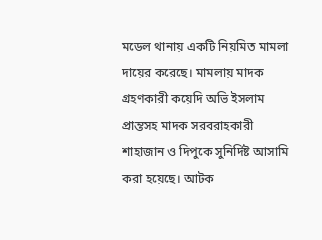মডেল থানায় একটি নিয়মিত মামলা দায়ের করেছে। মামলায় মাদক গ্রহণকারী কয়েদি অভি ইসলাম প্রান্তসহ মাদক সরবরাহকারী শাহাজান ও দিপুকে সুনির্দিষ্ট আসামি করা হয়েছে। আটক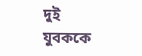দুই যুবককে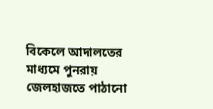বিকেলে আদালতের মাধ্যমে পুনরায় জেলহাজতে পাঠানো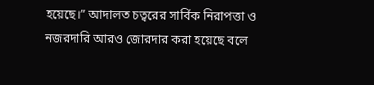হয়েছে।” আদালত চত্বরের সার্বিক নিরাপত্তা ও নজরদারি আরও জোরদার করা হয়েছে বলে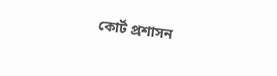কোর্ট প্রশাসন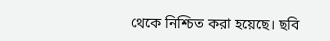থেকে নিশ্চিত করা হয়েছে। ছবি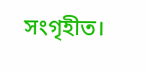সংগৃহীত।